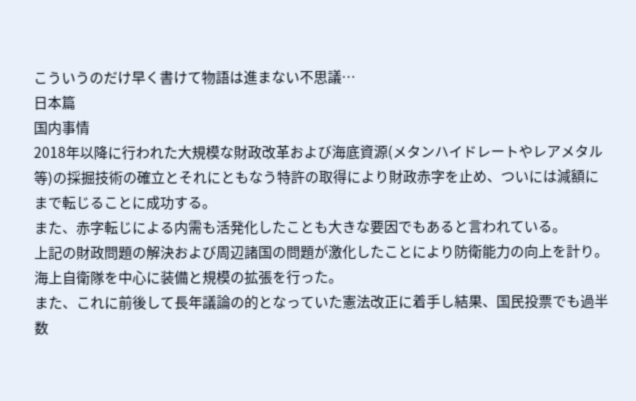こういうのだけ早く書けて物語は進まない不思議…
日本篇
国内事情
2018年以降に行われた大規模な財政改革および海底資源(メタンハイドレートやレアメタル等)の採掘技術の確立とそれにともなう特許の取得により財政赤字を止め、ついには減額にまで転じることに成功する。
また、赤字転じによる内需も活発化したことも大きな要因でもあると言われている。
上記の財政問題の解決および周辺諸国の問題が激化したことにより防衛能力の向上を計り。海上自衛隊を中心に装備と規模の拡張を行った。
また、これに前後して長年議論の的となっていた憲法改正に着手し結果、国民投票でも過半数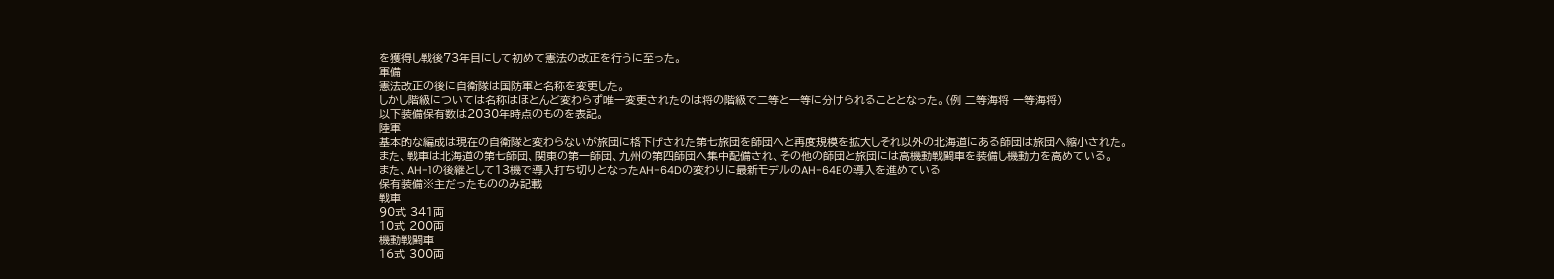を獲得し戦後73年目にして初めて憲法の改正を行うに至った。
軍備
憲法改正の後に自衛隊は国防軍と名称を変更した。
しかし階級については名称はほとんど変わらず唯一変更されたのは将の階級で二等と一等に分けられることとなった。(例 二等海将 一等海将)
以下装備保有数は2030年時点のものを表記。
陸軍
基本的な編成は現在の自衛隊と変わらないが旅団に格下げされた第七旅団を師団へと再度規模を拡大しそれ以外の北海道にある師団は旅団へ縮小された。
また、戦車は北海道の第七師団、関東の第一師団、九州の第四師団へ集中配備され、その他の師団と旅団には高機動戦闘車を装備し機動力を高めている。
また、AH-1の後継として13機で導入打ち切りとなったAH-64Dの変わりに最新モデルのAH-64Eの導入を進めている
保有装備※主だったもののみ記載
戦車
90式 341両
10式 200両
機動戦闘車
16式 300両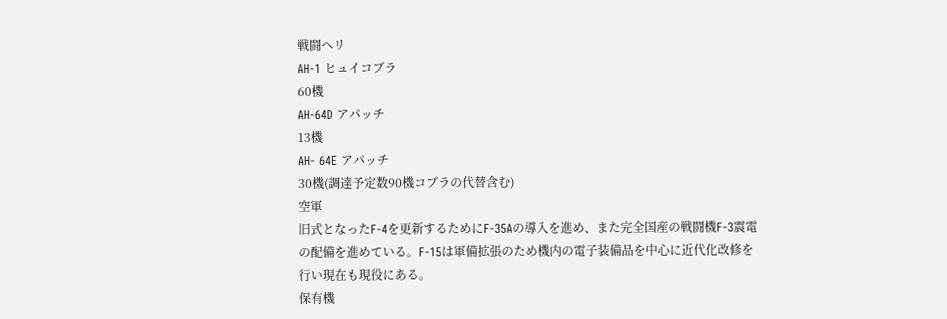戦闘ヘリ
AH-1 ヒュイコブラ
60機
AH-64D アパッチ
13機
AH- 64E アパッチ
30機(調達予定数90機コブラの代替含む)
空軍
旧式となったF-4を更新するためにF-35Aの導入を進め、また完全国産の戦闘機F-3震電の配備を進めている。F-15は軍備拡張のため機内の電子装備品を中心に近代化改修を行い現在も現役にある。
保有機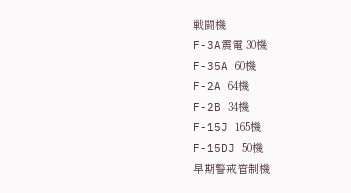戦闘機
F-3A震電 30機
F-35A 60機
F-2A 64機
F-2B 34機
F-15J 165機
F-15DJ 50機
早期警戒管制機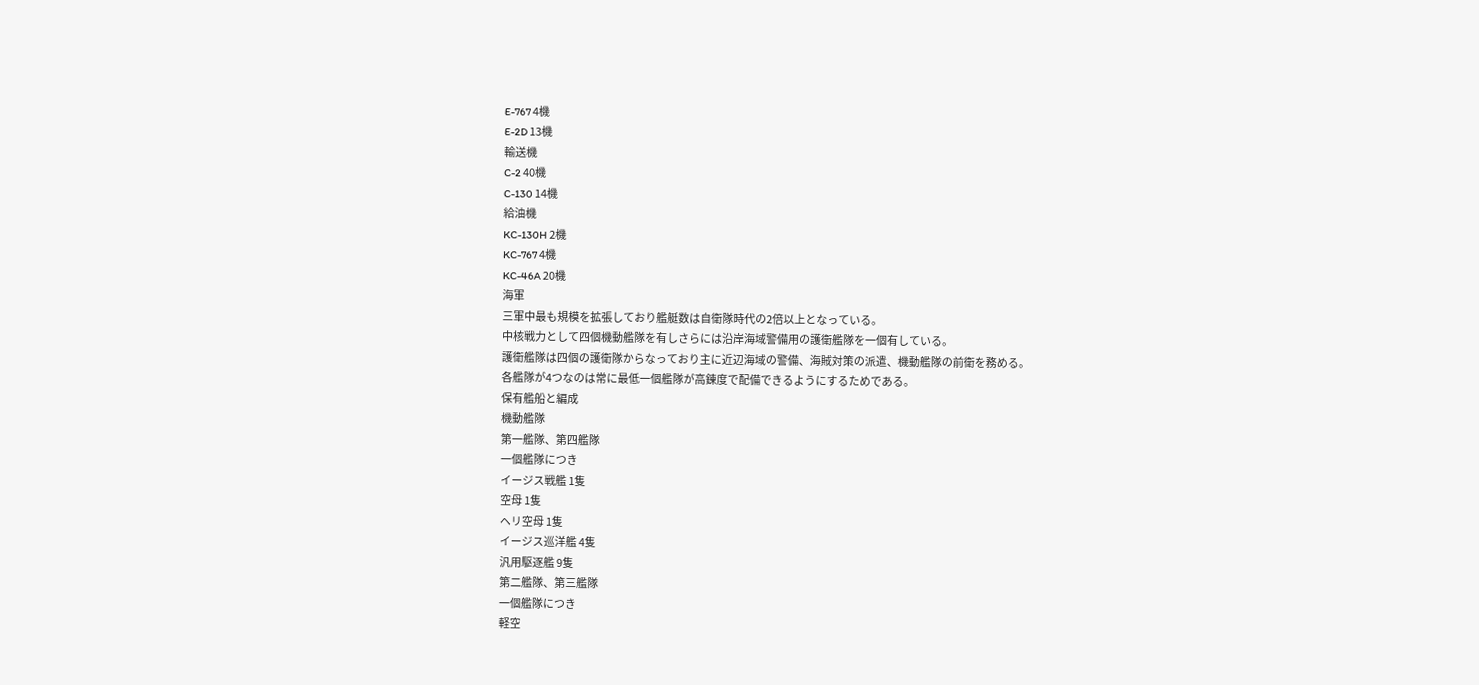E-767 4機
E-2D 13機
輸送機
C-2 40機
C-130 14機
給油機
KC-130H 2機
KC-767 4機
KC-46A 20機
海軍
三軍中最も規模を拡張しており艦艇数は自衛隊時代の2倍以上となっている。
中核戦力として四個機動艦隊を有しさらには沿岸海域警備用の護衛艦隊を一個有している。
護衛艦隊は四個の護衛隊からなっており主に近辺海域の警備、海賊対策の派遣、機動艦隊の前衛を務める。
各艦隊が4つなのは常に最低一個艦隊が高錬度で配備できるようにするためである。
保有艦船と編成
機動艦隊
第一艦隊、第四艦隊
一個艦隊につき
イージス戦艦 1隻
空母 1隻
ヘリ空母 1隻
イージス巡洋艦 4隻
汎用駆逐艦 9隻
第二艦隊、第三艦隊
一個艦隊につき
軽空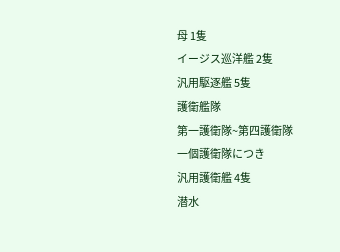母 1隻
イージス巡洋艦 2隻
汎用駆逐艦 5隻
護衛艦隊
第一護衛隊~第四護衛隊
一個護衛隊につき
汎用護衛艦 4隻
潜水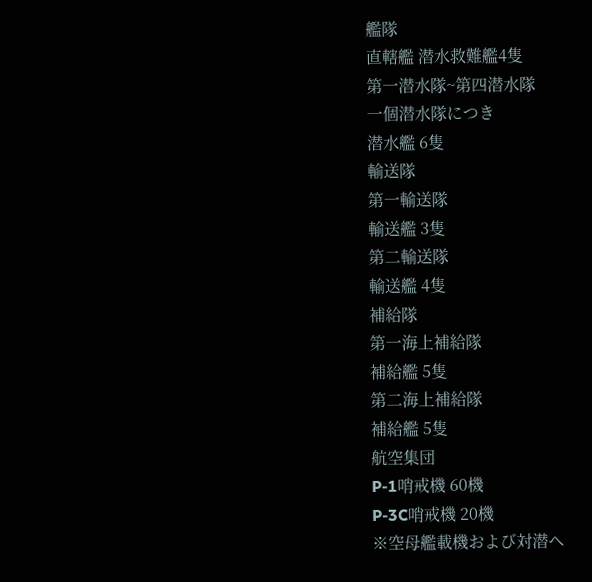艦隊
直轄艦 潜水救難艦4隻
第一潜水隊~第四潜水隊
一個潜水隊につき
潜水艦 6隻
輸送隊
第一輸送隊
輸送艦 3隻
第二輸送隊
輸送艦 4隻
補給隊
第一海上補給隊
補給艦 5隻
第二海上補給隊
補給艦 5隻
航空集団
P-1哨戒機 60機
P-3C哨戒機 20機
※空母艦載機および対潜ヘ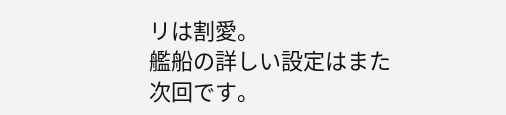リは割愛。
艦船の詳しい設定はまた次回です。